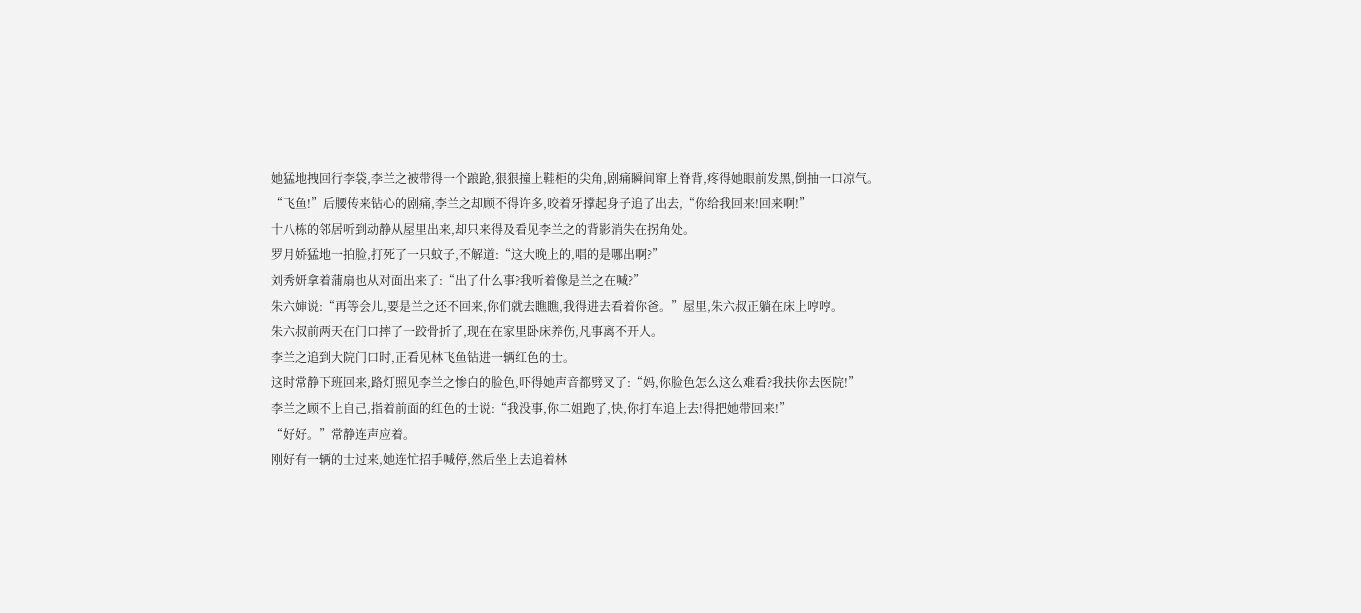她猛地拽回行李袋,李兰之被带得一个踉跄,狠狠撞上鞋柜的尖角,剧痛瞬间窜上脊背,疼得她眼前发黑,倒抽一口凉气。
“飞鱼!”后腰传来钻心的剧痛,李兰之却顾不得许多,咬着牙撑起身子追了出去,“你给我回来!回来啊!”
十八栋的邻居听到动静从屋里出来,却只来得及看见李兰之的背影消失在拐角处。
罗月娇猛地一拍脸,打死了一只蚊子,不解道:“这大晚上的,唱的是哪出啊?”
刘秀妍拿着蒲扇也从对面出来了:“出了什么事?我听着像是兰之在喊?”
朱六婶说:“再等会儿,要是兰之还不回来,你们就去瞧瞧,我得进去看着你爸。”屋里,朱六叔正躺在床上哼哼。
朱六叔前两天在门口摔了一跤骨折了,现在在家里卧床养伤,凡事离不开人。
李兰之追到大院门口时,正看见林飞鱼钻进一辆红色的士。
这时常静下班回来,路灯照见李兰之惨白的脸色,吓得她声音都劈叉了:“妈,你脸色怎么这么难看?我扶你去医院!”
李兰之顾不上自己,指着前面的红色的士说:“我没事,你二姐跑了,快,你打车追上去!得把她带回来!”
“好好。”常静连声应着。
刚好有一辆的士过来,她连忙招手喊停,然后坐上去追着林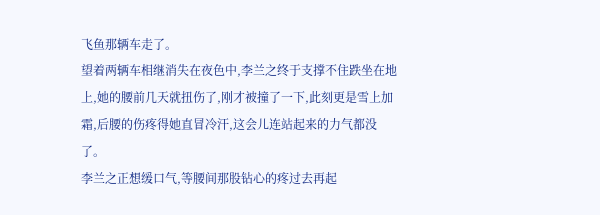飞鱼那辆车走了。
望着两辆车相继消失在夜色中,李兰之终于支撑不住跌坐在地上,她的腰前几天就扭伤了,刚才被撞了一下,此刻更是雪上加霜,后腰的伤疼得她直冒冷汗,这会儿连站起来的力气都没了。
李兰之正想缓口气,等腰间那股钻心的疼过去再起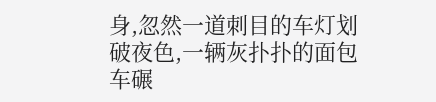身,忽然一道刺目的车灯划破夜色,一辆灰扑扑的面包车碾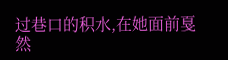过巷口的积水,在她面前戛然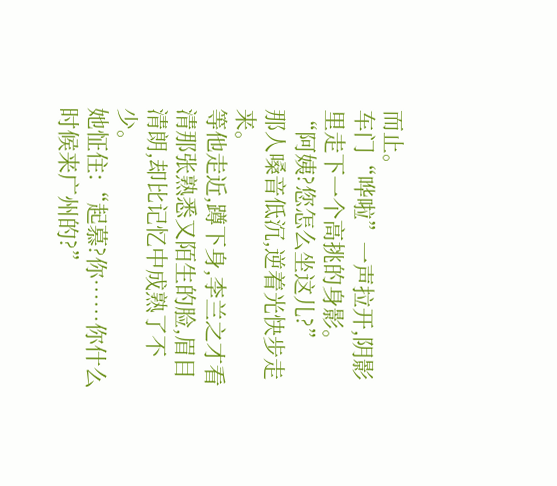而止。
车门“哗啦”一声拉开,阴影里走下一个高挑的身影。
“阿姨?您怎么坐这儿?”
那人嗓音低沉,逆着光快步走来。
等他走近,蹲下身,李兰之才看清那张熟悉又陌生的脸,眉目清朗,却比记忆中成熟了不少。
她怔住:“起慕?你……你什么时候来广州的?”